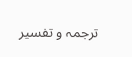ترجمہ و تفسیر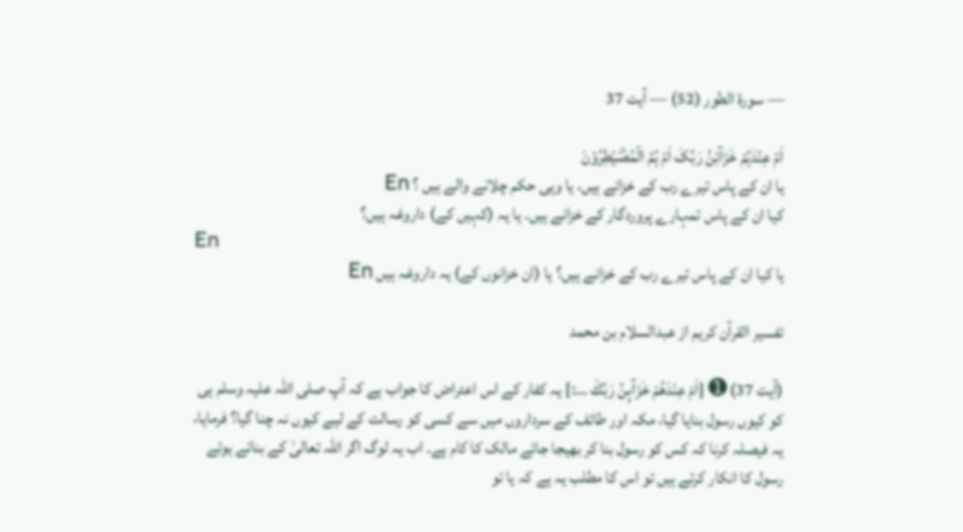— سورۃ الطور (52) — آیت 37

اَمۡ عِنۡدَہُمۡ خَزَآئِنُ رَبِّکَ اَمۡ ہُمُ الۡمُصَۜیۡطِرُوۡنَ
یا ان کے پاس تیرے رب کے خزانے ہیں، یا وہی حکم چلانے والے ہیں ؟ En
کیا ان کے پاس تمہارے پروردگار کے خزانے ہیں۔ یا یہ (کہیں کے) داروغہ ہیں؟
En
یا کیا ان کے پاس تیرے رب کے خزانے ہیں؟ یا (ان خزانوں کے) یہ داروغہ ہیں En

تفسیر القرآن کریم از عبدالسلام بن محمد

(آیت 37) ➊ {اَمْ عِنْدَهُمْ خَزَآىِٕنُ رَبِّكَ …:} یہ کفار کے اس اعتراض کا جواب ہے کہ آپ صلی اللہ علیہ وسلم ہی کو کیوں رسول بنایا گیا، مکہ اور طائف کے سرداروں میں سے کسی کو رسالت کے لیے کیوں نہ چنا گیا؟ فرمایا، یہ فیصلہ کرنا کہ کس کو رسول بنا کر بھیجا جائے مالک کا کام ہے۔ اب یہ لوگ اگر اللہ تعالیٰ کے بنائے ہوئے رسول کا انکار کرتے ہیں تو اس کا مطلب یہ ہے کہ یا تو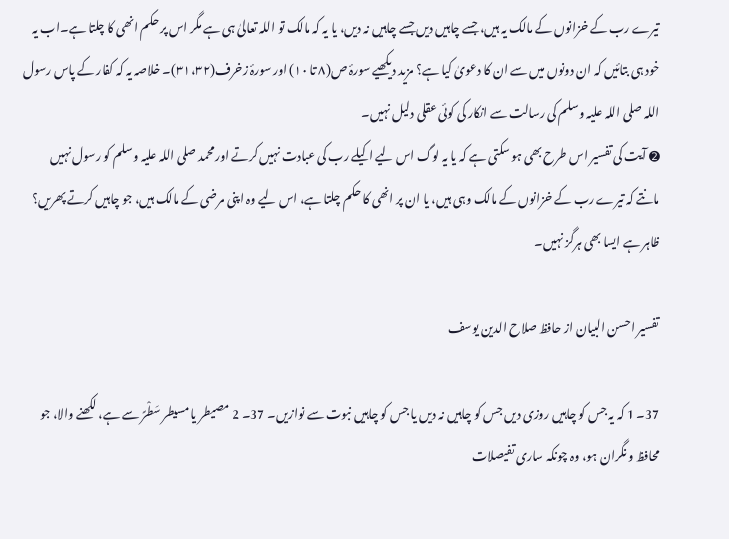تیرے رب کے خزانوں کے مالک یہ ہیں، جسے چاہیں دیں جسے چاہیں نہ دیں، یا یہ کہ مالک تو اللہ تعالیٰ ہی ہے مگر اس پر حکم انھی کا چلتا ہے۔اب یہ خود ہی بتائیں کہ ان دونوں میں سے ان کا دعویٰ کیا ہے؟ مزید دیکھیے سورۂ ص(۸ تا ۱۰) اور سورۂ زخرف(۳۱،۳۲)۔ خلاصہ یہ کہ کفار کے پاس رسول اللہ صلی اللہ علیہ وسلم کی رسالت سے انکار کی کوئی عقلی دلیل نہیں۔
➋ آیت کی تفسیر اس طرح بھی ہو سکتی ہے کہ یا یہ لوگ اس لیے اکیلے رب کی عبادت نہیں کرتے اور محمد صلی اللہ علیہ وسلم کو رسول نہیں مانتے کہ تیرے رب کے خزانوں کے مالک وہی ہیں، یا ان پر انھی کا حکم چلتا ہے، اس لیے وہ اپنی مرضی کے مالک ہیں، جو چاہیں کرتے پھریں؟ ظاہر ہے ایسا بھی ہرگز نہیں۔

تفسیر احسن البیان از حافظ صلاح الدین یوسف

37۔ 1 کہ یہ جس کو چاہیں روزی دیں جس کو چاہیں نہ دیں یا جس کو چاہیں نبوت سے نوازیں۔ 37۔ 2 مصیطر یا مسیطر سَطْرً سے ہے، لکھنے والا، جو محافظ و نگران ہو، وہ چونکہ ساری تفیصلات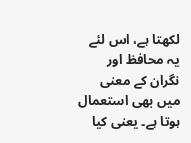لکھتا ہے، اس لئے یہ محافظ اور نگران کے معنی میں بھی استعمال ہوتا ہے۔ یعنی کیا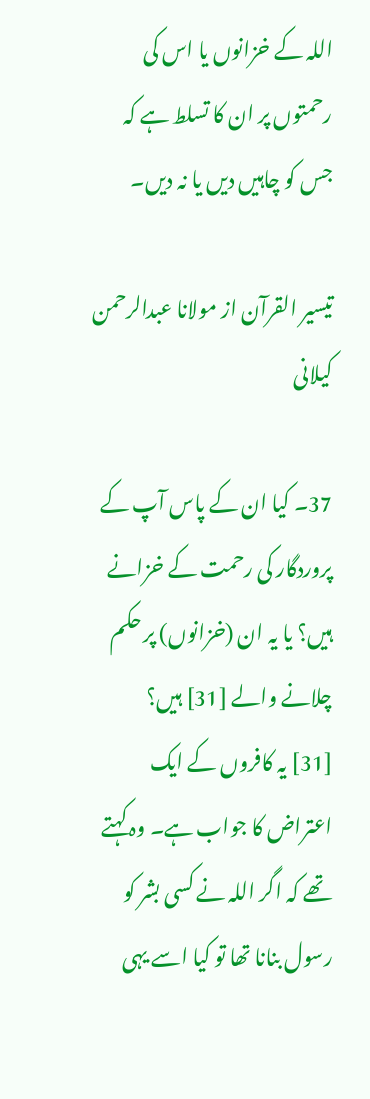اللہ کے خزانوں یا اس کی رحمتوں پر ان کا تسلط ہے کہ جس کو چاہیں دیں یا نہ دیں۔

تيسير القرآن از مولانا عبدالرحمن کیلانی

37۔ کیا ان کے پاس آپ کے پروردگار کی رحمت کے خزانے ہیں؟ یا یہ ان (خزانوں) پر حکم چلانے والے [31] ہیں؟
[31] یہ کافروں کے ایک اعتراض کا جواب ہے۔ وہ کہتے تھے کہ اگر اللہ نے کسی بشر کو رسول بنانا تھا تو کیا اسے یہی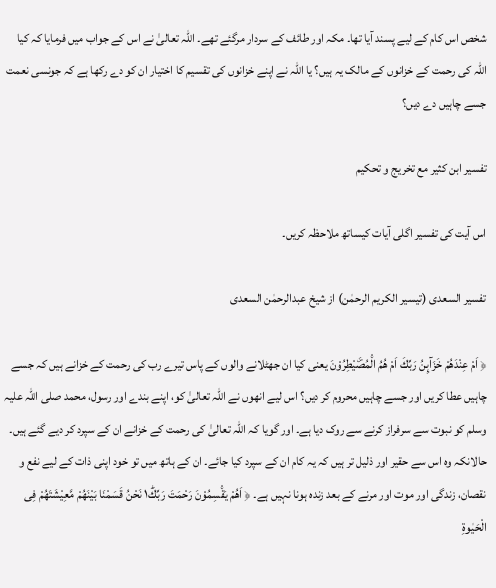شخص اس کام کے لیے پسند آیا تھا۔ مکہ اور طائف کے سردار مرگئے تھے۔ اللہ تعالیٰ نے اس کے جواب میں فرمایا کہ کیا اللہ کی رحمت کے خزانوں کے مالک یہ ہیں؟ یا اللہ نے اپنے خزانوں کی تقسیم کا اختیار ان کو دے رکھا ہے کہ جونسی نعمت جسے چاہیں دے دیں؟

تفسیر ابن کثیر مع تخریج و تحکیم

اس آیت کی تفسیر اگلی آیات کیساتھ ملاحظہ کریں۔

تفسیر السعدی (تیسیر الکریم الرحمٰن) از شیخ عبدالرحمٰن السعدی

﴿ اَمْ عِنْدَهُمْ خَزَآىِٕنُ رَبِّكَ اَمْ هُمُ الْ٘مُصَۜیْطِرُوْنَ یعنی کیا ان جھٹلانے والوں کے پاس تیرے رب کی رحمت کے خزانے ہیں کہ جسے چاہیں عطا کریں اور جسے چاہیں محروم کر دیں؟ اس لیے انھوں نے اللہ تعالیٰ کو، اپنے بندے اور رسول، محمد صلی اللہ علیہ وسلم کو نبوت سے سرفراز کرنے سے روک دیا ہے۔ اور گویا کہ اللہ تعالیٰ کی رحمت کے خزانے ان کے سپرد کر دیے گئے ہیں۔ حالانکہ وہ اس سے حقیر اور ذلیل تر ہیں کہ یہ کام ان کے سپرد کیا جائے۔ ان کے ہاتھ میں تو خود اپنی ذات کے لیے نفع و نقصان، زندگی اور موت اور مرنے کے بعد زندہ ہونا نہیں ہے۔ ﴿ اَهُمْ یَقْ٘سِمُوْنَ رَحْمَتَ رَبِّكَ١ؕ نَحْنُ قَسَمْنَا بَیْنَهُمْ مَّعِیْشَتَهُمْ فِی الْحَیٰوةِ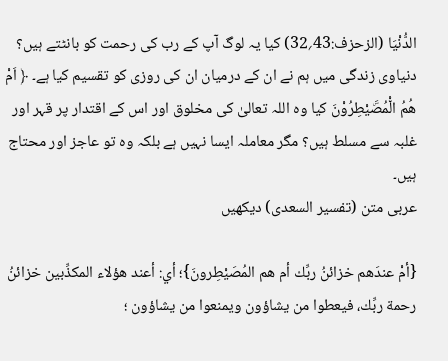الدُّنْیَا (الزحزف:43؍32) کیا یہ لوگ آپ کے رب کی رحمت کو بانٹتے ہیں؟ دنیاوی زندگی میں ہم نے ان کے درمیان ان کی روزی کو تقسیم کیا ہے۔ ﴿ اَمْ هُمُ الْ٘مُصَۜیْطِرُوْنَ کیا وہ اللہ تعالیٰ کی مخلوق اور اس کے اقتدار پر قہر اور غلبہ سے مسلط ہیں؟ مگر معاملہ ایسا نہیں ہے بلکہ وہ تو عاجز اور محتاج ہیں۔
عربی متن (تفسیر السعدی) دیکھیں

{أمْ عندَهم خزائنُ ربِّك أم هم المُصَيْطِرونَ}؛ أي: أعند هؤلاء المكذِّبين خزائنُ رحمة ربِّك، فيعطوا من يشاؤون ويمنعوا من يشاؤون ؛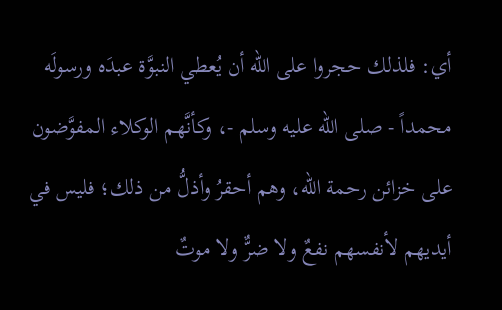أي: فلذلك حجروا على الله أن يُعطي النبوَّة عبدَه ورسولَه محمداً - صلى الله عليه وسلم -، وكأنَّهم الوكلاء المفوَّضون على خزائن رحمة الله، وهم أحقرُ وأذلُّ من ذلك؛ فليس في أيديهم لأنفسهم نفعٌ ولا ضرٌّ ولا موتٌ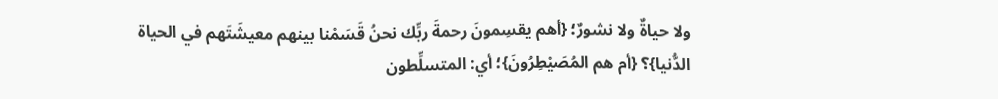ولا حياةٌ ولا نشورٌ؛ {أهم يقسِمونَ رحمةَ ربِّك نحنُ قَسَمْنا بينهم معيشَتَهم في الحياة الدُّنيا}؟ {أم هم المُصَيْطِرُونَ}؛ أي: المتسلِّطون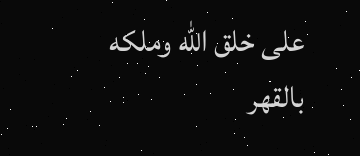على خلق الله وملكه بالقهر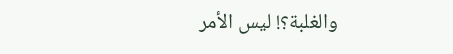والغلبة؟! ليس الأمر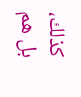كذلك، بل هم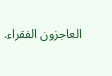العاجزون الفقراء.